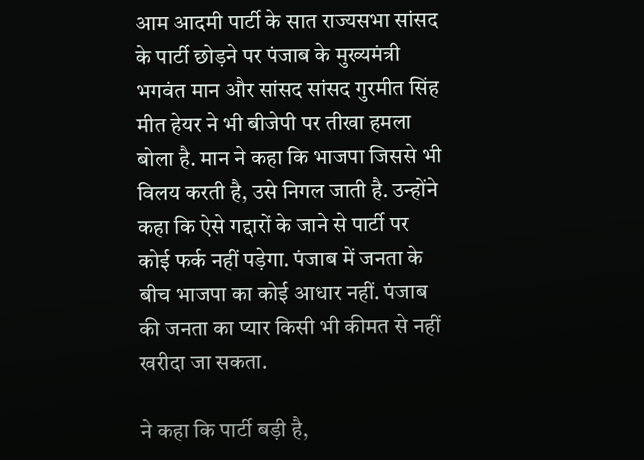आम आदमी पार्टी के सात राज्यसभा सांसद के पार्टी छोड़ने पर पंजाब के मुख्यमंत्री भगवंत मान और सांसद सांसद गुरमीत सिंह मीत हेयर ने भी बीजेपी पर तीखा हमला बोला है. मान ने कहा कि भाजपा जिससे भी विलय करती है, उसे निगल जाती है. उन्होंने कहा कि ऐसे गद्दारों के जाने से पार्टी पर कोई फर्क नहीं पड़ेगा. पंजाब में जनता के बीच भाजपा का कोई आधार नहीं. पंजाब की जनता का प्यार किसी भी कीमत से नहीं खरीदा जा सकता.

ने कहा कि पार्टी बड़ी है,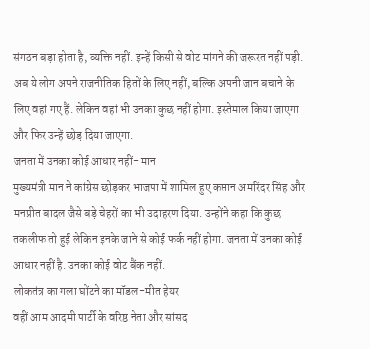संगठन बड़ा होता है, व्यक्ति नहीं. इन्हें किसी से वोट मांगने की जरूरत नहीं पड़ी. अब ये लोग अपने राजनीतिक हितों के लिए नहीं, बल्कि अपनी जान बचाने के लिए वहां गए हैं. लेकिन वहां भी उनका कुछ नहीं होगा. इस्तेमाल किया जाएगा और फिर उन्हें छोड़ दिया जाएगा.
जनता में उनका कोई आधार नहीं- मान
मुख्यमंत्री मान ने कांग्रेस छोड़कर भाजपा में शामिल हुए कप्तान अमरिंदर सिंह और मनप्रीत बादल जैसे बड़े चेहरों का भी उदाहरण दिया. उन्होंने कहा कि कुछ तकलीफ तो हुई लेकिन इनके जाने से कोई फर्क नहीं होगा. जनता में उनका कोई आधार नहीं है. उनका कोई वोट बैंक नहीं.
लोकतंत्र का गला घोंटने का मॉडल-मीत हेयर
वहीं आम आदमी पार्टी के वरिष्ठ नेता और सांसद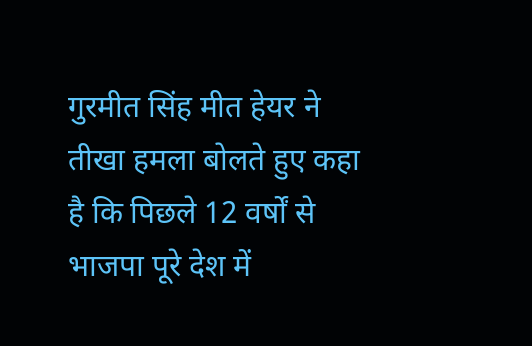गुरमीत सिंह मीत हेयर ने तीखा हमला बोलते हुए कहा है कि पिछले 12 वर्षों से भाजपा पूरे देश में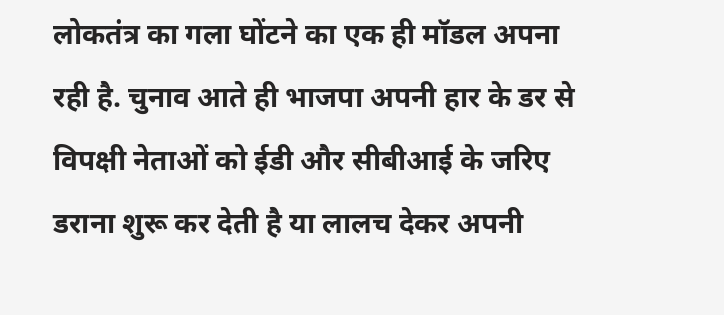लोकतंत्र का गला घोंटने का एक ही मॉडल अपना रही है. चुनाव आते ही भाजपा अपनी हार के डर से विपक्षी नेताओं को ईडी और सीबीआई के जरिए डराना शुरू कर देती है या लालच देकर अपनी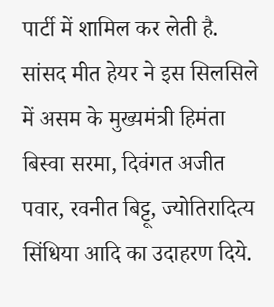पार्टी में शामिल कर लेती है.
सांसद मीत हेयर ने इस सिलसिले में असम के मुख्यमंत्री हिमंता बिस्वा सरमा, दिवंगत अजीत पवार, रवनीत बिट्टू, ज्योतिरादित्य सिंधिया आदि का उदाहरण दिये.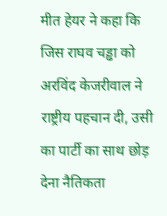मीत हेयर ने कहा कि जिस राघव चड्ढा को अरविंद केजरीवाल ने राष्ट्रीय पहचान दी, उसी का पार्टी का साथ छोड़ देना नैतिकता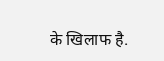के खिलाफ है.